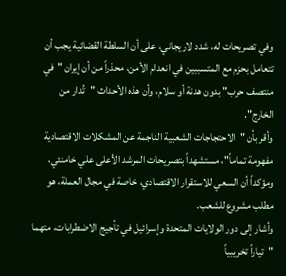وفي تصريحات له، شدد لاريجاني، على أن السلطة القضائية يجب أن تتعامل بحزم مع المتسببين في انعدام الأمن، محذراً من أن إيران "في منتصف حرب" بدون هدنة أو سلام، وأن هذه الأحداث "تُدار من الخارج".
وأقر بأن "الاحتجاجات الشعبية الناجمة عن المشكلات الاقتصادية مفهومة تماماً"، مستشهداً بتصريحات المرشد الأعلى علي خامنئي، ومؤكداً أن السعي للاستقرار الاقتصادي، خاصة في مجال العملة، هو مطلب مشروع للشعب.
وأشار إلى دور الولايات المتحدة وإسرائيل في تأجيج الاضطرابات، متهما "تياراً تخريبياً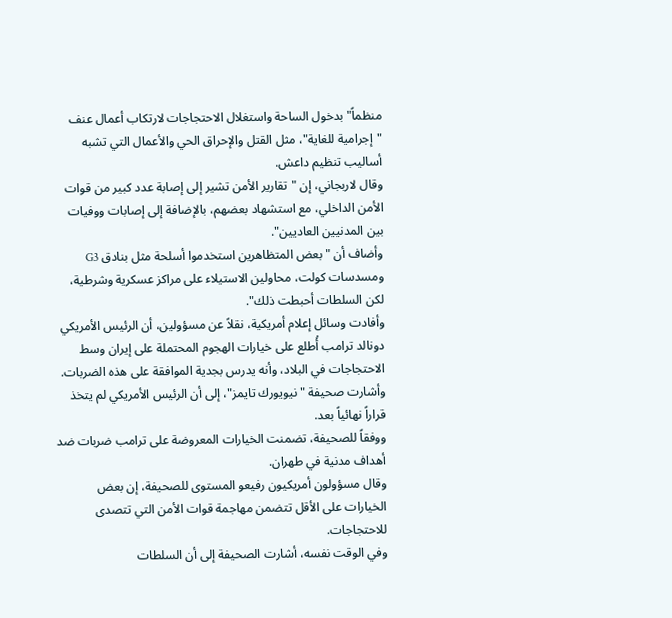منظماً" بدخول الساحة واستغلال الاحتجاجات لارتكاب أعمال عنف "إجرامية للغاية"، مثل القتل والإحراق الحي والأعمال التي تشبه أساليب تنظيم داعش.
وقال لاربجاني، إن "تقارير الأمن تشير إلى إصابة عدد كبير من قوات الأمن الداخلي، مع استشهاد بعضهم، بالإضافة إلى إصابات ووفيات بين المدنيين العاديين".
وأضاف أن "بعض المتظاهرين استخدموا أسلحة مثل بنادق G3 ومسدسات كولت، محاولين الاستيلاء على مراكز عسكرية وشرطية، لكن السلطات أحبطت ذلك".
وأفادت وسائل إعلام أمريكية، نقلاً عن مسؤولين، أن الرئيس الأمريكي دونالد ترامب أُطلع على خيارات الهجوم المحتملة على إيران وسط الاحتجاجات في البلاد، وأنه يدرس بجدية الموافقة على هذه الضربات.
وأشارت صحيفة "نيويورك تايمز"، إلى أن الرئيس الأمريكي لم يتخذ قراراً نهائياً بعد.
ووفقاً للصحيفة، تضمنت الخيارات المعروضة على ترامب ضربات ضد أهداف مدنية في طهران.
وقال مسؤولون أمريكيون رفيعو المستوى للصحيفة، إن بعض الخيارات على الأقل تتضمن مهاجمة قوات الأمن التي تتصدى للاحتجاجات.
وفي الوقت نفسه، أشارت الصحيفة إلى أن السلطات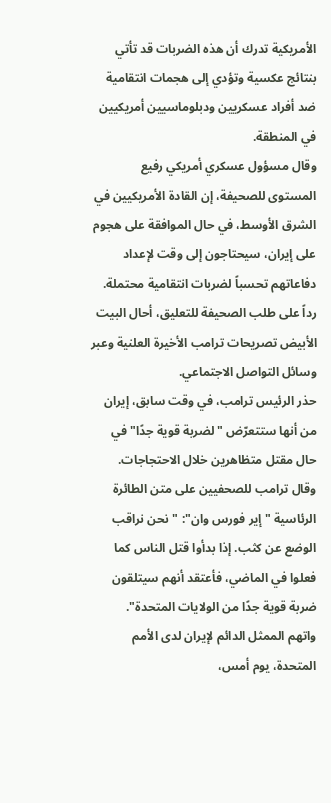الأمريكية تدرك أن هذه الضربات قد تأتي بنتائج عكسية وتؤدي إلى هجمات انتقامية ضد أفراد عسكريين ودبلوماسيين أمريكيين في المنطقة.
وقال مسؤول عسكري أمريكي رفيع المستوى للصحيفة، إن القادة الأمريكيين في الشرق الأوسط، في حال الموافقة على هجوم على إيران، سيحتاجون إلى وقت لإعداد دفاعاتهم تحسباً لضربات انتقامية محتملة.
رداً على طلب الصحيفة للتعليق، أحال البيت الأبيض تصريحات ترامب الأخيرة العلنية وعبر وسائل التواصل الاجتماعي.
حذر الرئيس ترامب، في وقت سابق، إيران من أنها ستتعرّض "لضربة قوية جدًا" في حال مقتل متظاهرين خلال الاحتجاجات.
وقال ترامب للصحفيين على متن الطائرة الرئاسية "إير فورس وان": "نحن نراقب الوضع عن كثب. إذا بدأوا قتل الناس كما فعلوا في الماضي، فأعتقد أنهم سيتلقون ضربة قوية جدًا من الولايات المتحدة".
واتهم الممثل الدائم لإيران لدى الأمم المتحدة، يوم أمس،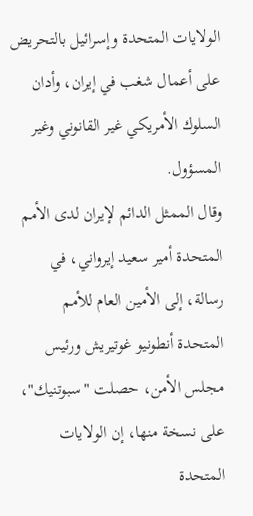الولايات المتحدة وإسرائيل بالتحريض على أعمال شغب في إيران، وأدان السلوك الأمريكي غير القانوني وغير المسؤول.
وقال الممثل الدائم لإيران لدى الأمم المتحدة أمير سعيد إيرواني، في رسالة، إلى الأمين العام للأمم المتحدة أنطونيو غوتيريش ورئيس مجلس الأمن، حصلت "سبوتنيك"، على نسخة منها، إن الولايات المتحدة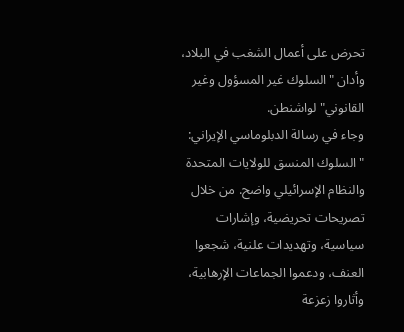تحرض على أعمال الشغب في البلاد، وأدان "السلوك غير المسؤول وغير القانوني" لواشنطن.
وجاء في رسالة الدبلوماسي الإيراني: "السلوك المنسق للولايات المتحدة والنظام الإسرائيلي واضح. من خلال تصريحات تحريضية، وإشارات سياسية، وتهديدات علنية، شجعوا العنف، ودعموا الجماعات الإرهابية، وأثاروا زعزعة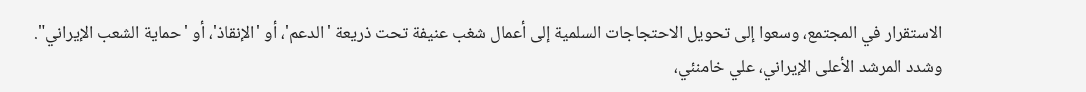الاستقرار في المجتمع، وسعوا إلى تحويل الاحتجاجات السلمية إلى أعمال شغب عنيفة تحت ذريعة 'الدعم'، أو 'الإنقاذ'، أو 'حماية الشعب الإيراني".
وشدد المرشد الأعلى الإيراني، علي خامنئي،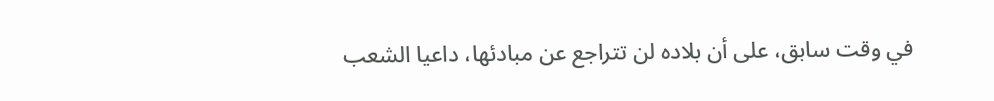في وقت سابق، على أن بلاده لن تتراجع عن مبادئها، داعيا الشعب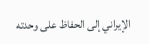الإيراني إلى الحفاظ على وحدته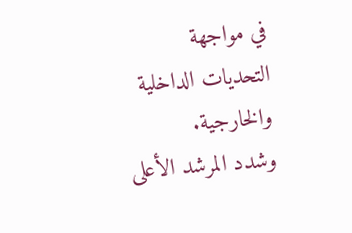في مواجهة التحديات الداخلية والخارجية.
وشدد المرشد الأعلى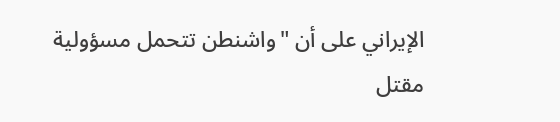الإيراني على أن "واشنطن تتحمل مسؤولية مقتل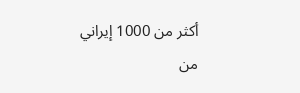أكثر من 1000 إيراني من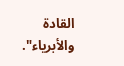القادة والأبرياء".